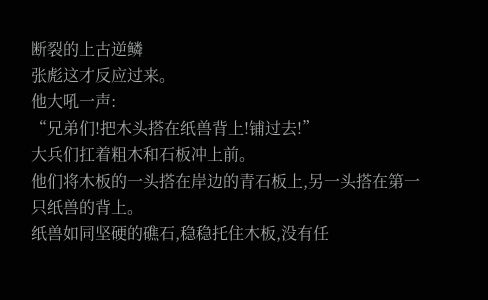断裂的上古逆鳞
张彪这才反应过来。
他大吼一声:
“兄弟们!把木头搭在纸兽背上!铺过去!”
大兵们扛着粗木和石板冲上前。
他们将木板的一头搭在岸边的青石板上,另一头搭在第一只纸兽的背上。
纸兽如同坚硬的礁石,稳稳托住木板,没有任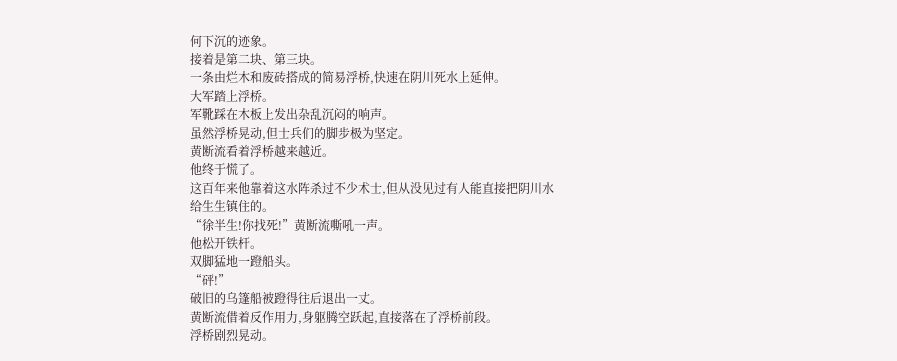何下沉的迹象。
接着是第二块、第三块。
一条由烂木和废砖搭成的简易浮桥,快速在阴川死水上延伸。
大军踏上浮桥。
军靴踩在木板上发出杂乱沉闷的响声。
虽然浮桥晃动,但士兵们的脚步极为坚定。
黄断流看着浮桥越来越近。
他终于慌了。
这百年来他靠着这水阵杀过不少术士,但从没见过有人能直接把阴川水给生生镇住的。
“徐半生!你找死!”黄断流嘶吼一声。
他松开铁杆。
双脚猛地一蹬船头。
“砰!”
破旧的乌篷船被蹬得往后退出一丈。
黄断流借着反作用力,身躯腾空跃起,直接落在了浮桥前段。
浮桥剧烈晃动。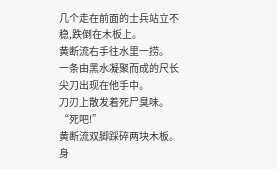几个走在前面的士兵站立不稳,跌倒在木板上。
黄断流右手往水里一捞。
一条由黑水凝聚而成的尺长尖刀出现在他手中。
刀刃上散发着死尸臭味。
“死吧!”
黄断流双脚踩碎两块木板。
身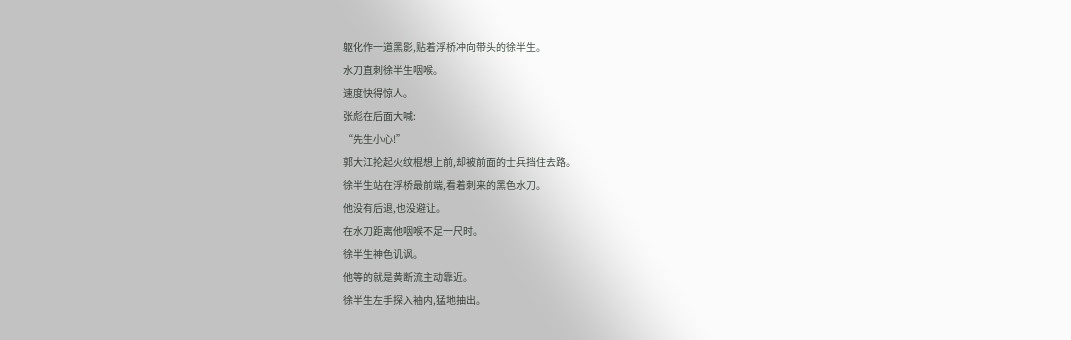躯化作一道黑影,贴着浮桥冲向带头的徐半生。
水刀直刺徐半生咽喉。
速度快得惊人。
张彪在后面大喊:
“先生小心!”
郭大江抡起火纹棍想上前,却被前面的士兵挡住去路。
徐半生站在浮桥最前端,看着刺来的黑色水刀。
他没有后退,也没避让。
在水刀距离他咽喉不足一尺时。
徐半生神色讥讽。
他等的就是黄断流主动靠近。
徐半生左手探入袖内,猛地抽出。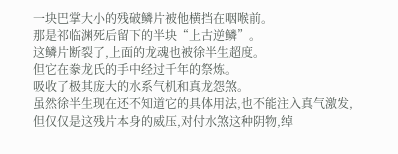一块巴掌大小的残破鳞片被他横挡在咽喉前。
那是祁临渊死后留下的半块“上古逆鳞”。
这鳞片断裂了,上面的龙魂也被徐半生超度。
但它在豢龙氏的手中经过千年的祭炼。
吸收了极其庞大的水系气机和真龙怨煞。
虽然徐半生现在还不知道它的具体用法,也不能注入真气激发,但仅仅是这残片本身的威压,对付水煞这种阴物,绰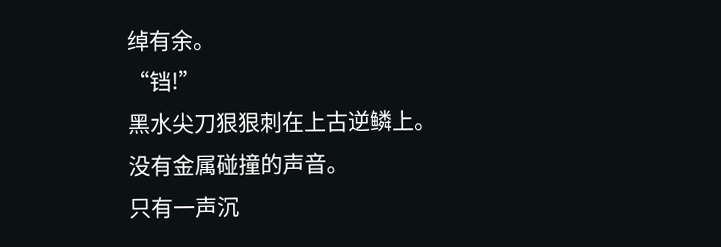绰有余。
“铛!”
黑水尖刀狠狠刺在上古逆鳞上。
没有金属碰撞的声音。
只有一声沉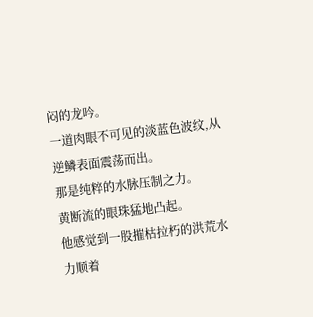闷的龙吟。
一道肉眼不可见的淡蓝色波纹,从逆鳞表面震荡而出。
那是纯粹的水脉压制之力。
黄断流的眼珠猛地凸起。
他感觉到一股摧枯拉朽的洪荒水力顺着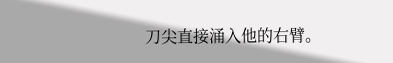刀尖直接涌入他的右臂。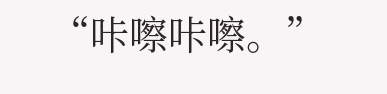“咔嚓咔嚓。”